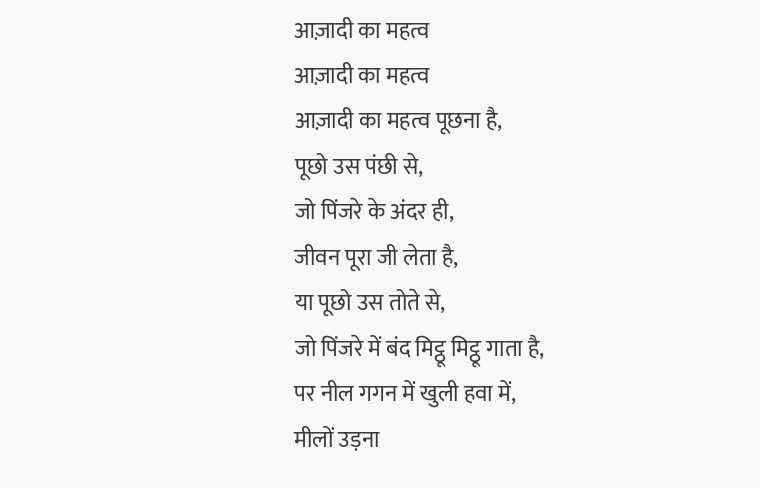आज़ादी का महत्व
आज़ादी का महत्व
आज़ादी का महत्व पूछना है,
पूछो उस पंछी से,
जो पिंजरे के अंदर ही,
जीवन पूरा जी लेता है,
या पूछो उस तोते से,
जो पिंजरे में बंद मिट्ठू मिट्ठू गाता है,
पर नील गगन में खुली हवा में,
मीलों उड़ना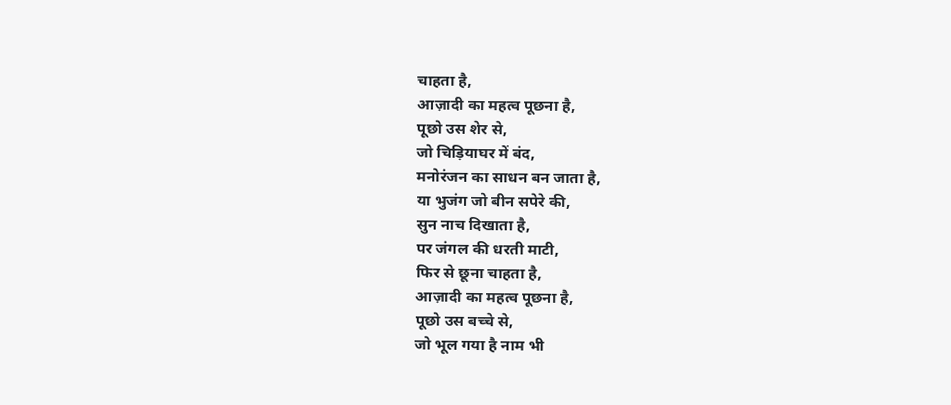चाहता है,
आज़ादी का महत्व पूछना है,
पूछो उस शेर से,
जो चिड़ियाघर में बंद,
मनोरंजन का साधन बन जाता है,
या भुजंग जो बीन सपेरे की,
सुन नाच दिखाता है,
पर जंगल की धरती माटी,
फिर से छूना चाहता है,
आज़ादी का महत्व पूछना है,
पूछो उस बच्चे से,
जो भूल गया है नाम भी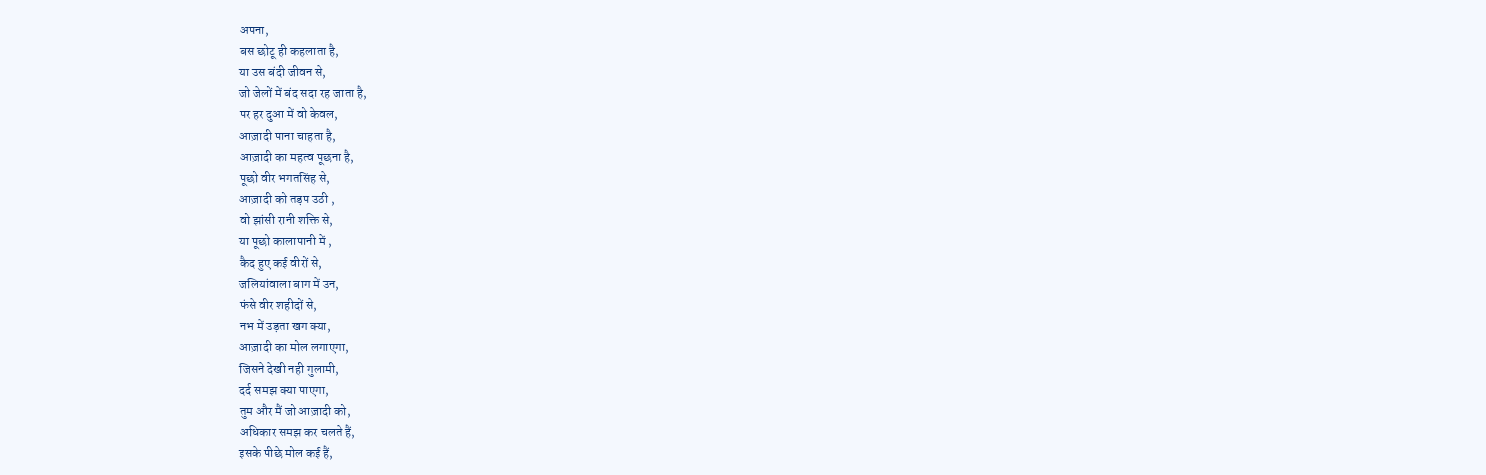अपना,
बस छोटू ही कहलाता है,
या उस बंदी जीवन से,
जो जेलों में बंद सदा रह जाता है,
पर हर दुआ में वो केवल,
आज़ादी पाना चाहता है,
आज़ादी का महत्व पूछना है,
पूछो वीर भगतसिंह से,
आज़ादी को तड़प उठी ,
वो झांसी रानी शक्ति से,
या पूछो कालापानी में ,
कैद हुए कई वीरों से,
जलियांवाला बाग में उन,
फंसे वीर शहीदों से,
नभ में उड़ता खग क्या,
आज़ादी का मोल लगाएगा,
जिसने देखी नही गुलामी,
दर्द समझ क्या पाएगा,
तुम और मैं जो आज़ादी को,
अधिकार समझ कर चलते हैं,
इसके पीछे मोल कई हैं,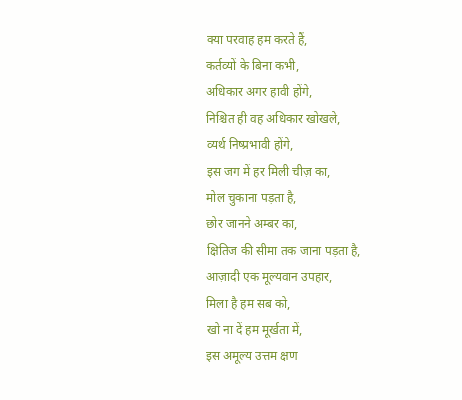क्या परवाह हम करते हैं,
कर्तव्यों के बिना कभी,
अधिकार अगर हावी होंगे,
निश्चित ही वह अधिकार खोखले,
व्यर्थ निष्प्रभावी होंगे,
इस जग में हर मिली चीज़ का,
मोल चुकाना पड़ता है,
छोर जानने अम्बर का,
क्षितिज की सीमा तक जाना पड़ता है,
आज़ादी एक मूल्यवान उपहार,
मिला है हम सब को,
खो ना दें हम मूर्खता में,
इस अमूल्य उत्तम क्षण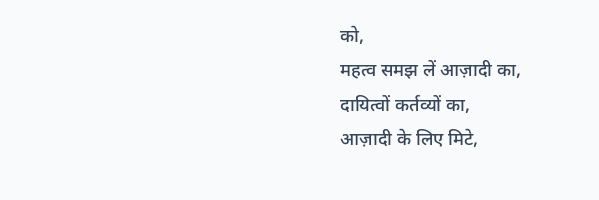को,
महत्व समझ लें आज़ादी का,
दायित्वों कर्तव्यों का,
आज़ादी के लिए मिटे,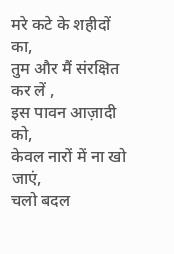मरे कटे के शहीदों का,
तुम और मैं संरक्षित कर लें ,
इस पावन आज़ादी को,
केवल नारों में ना खो जाएं,
चलो बदल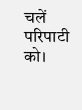चलें परिपाटी को।